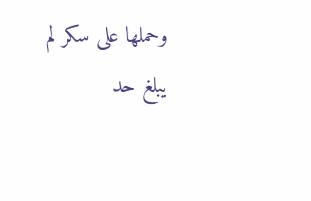وحملها على سكر لم يبلغ حد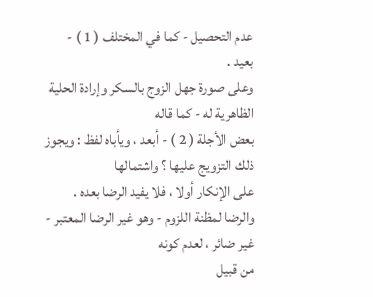عدم التحصيل - كما في المختلف ( 1 ) -
بعيد .
وعلى صورة جهل الزوج بالسكر وإرادة الحلية الظاهرية له - كما قاله
بعض الأجلة ( 2 ) - أبعد ، ويأباه لفظ : ويجوز ذلك التزويج عليها ؟ واشتمالها
على الإنكار أولا ، فلا يفيد الرضا بعده .
والرضا لمظنة اللزوم - وهو غير الرضا المعتبر - غير ضائر ، لعدم كونه
من قبيل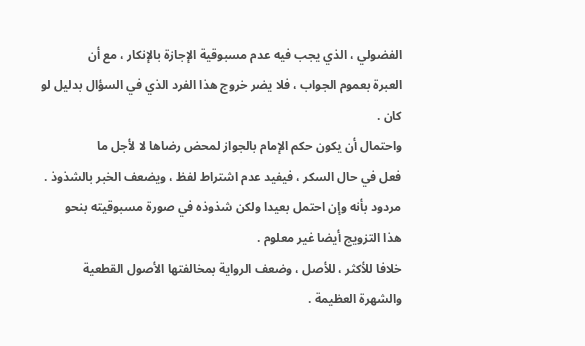الفضولي ، الذي يجب فيه عدم مسبوقية الإجازة بالإنكار ، مع أن
العبرة بعموم الجواب ، فلا يضر خروج هذا الفرد الذي في السؤال بدليل لو
كان .
واحتمال أن يكون حكم الإمام بالجواز لمحض رضاها لا لأجل ما
فعل في حال السكر ، فيفيد عدم اشتراط لفظ ، ويضعف الخبر بالشذوذ .
مردود بأنه وإن احتمل بعيدا ولكن شذوذه في صورة مسبوقيته بنحو
هذا التزويج أيضا غير معلوم .
خلافا للأكثر ، للأصل ، وضعف الرواية بمخالفتها الأصول القطعية
والشهرة العظيمة .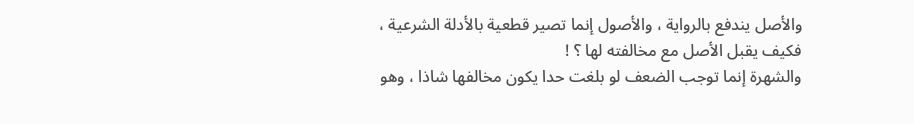والأصل يندفع بالرواية ، والأصول إنما تصير قطعية بالأدلة الشرعية ،
فكيف يقبل الأصل مع مخالفته لها ؟ !
والشهرة إنما توجب الضعف لو بلغت حدا يكون مخالفها شاذا ، وهو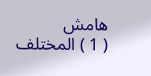هامش
( 1 ) المختلف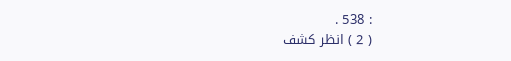: 538 .
( 2 ) انظر كشف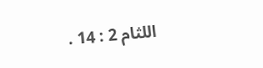اللثام 2 : 14 .